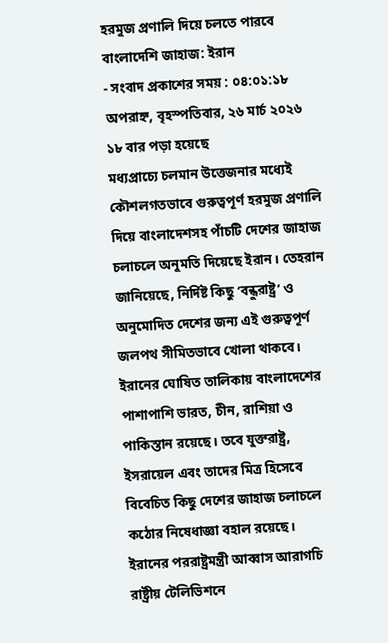হরমুজ প্রণালি দিয়ে চলতে পারবে বাংলাদেশি জাহাজ: ইরান
- সংবাদ প্রকাশের সময় : ০৪:০১:১৮ অপরাহ্ন, বৃহস্পতিবার, ২৬ মার্চ ২০২৬ ১৮ বার পড়া হয়েছে
মধ্যপ্রাচ্যে চলমান উত্তেজনার মধ্যেই কৌশলগতভাবে গুরুত্বপূর্ণ হরমুজ প্রণালি দিয়ে বাংলাদেশসহ পাঁচটি দেশের জাহাজ চলাচলে অনুমতি দিয়েছে ইরান। তেহরান জানিয়েছে, নির্দিষ্ট কিছু ‘বন্ধুরাষ্ট্র’ ও অনুমোদিত দেশের জন্য এই গুরুত্বপূর্ণ জলপথ সীমিতভাবে খোলা থাকবে।
ইরানের ঘোষিত তালিকায় বাংলাদেশের পাশাপাশি ভারত, চীন, রাশিয়া ও পাকিস্তান রয়েছে। তবে যুক্তরাষ্ট্র, ইসরায়েল এবং তাদের মিত্র হিসেবে বিবেচিত কিছু দেশের জাহাজ চলাচলে কঠোর নিষেধাজ্ঞা বহাল রয়েছে।
ইরানের পররাষ্ট্রমন্ত্রী আব্বাস আরাগচি রাষ্ট্রীয় টেলিভিশনে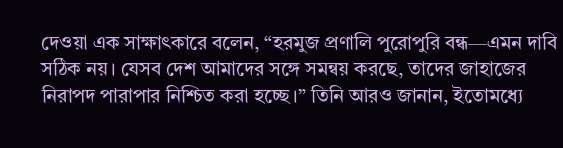দেওয়া এক সাক্ষাৎকারে বলেন, “হরমুজ প্রণালি পুরোপুরি বন্ধ—এমন দাবি সঠিক নয়। যেসব দেশ আমাদের সঙ্গে সমন্বয় করছে, তাদের জাহাজের নিরাপদ পারাপার নিশ্চিত করা হচ্ছে।” তিনি আরও জানান, ইতোমধ্যে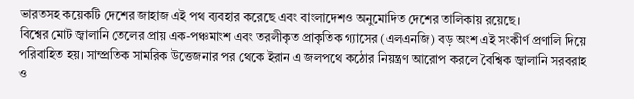ভারতসহ কয়েকটি দেশের জাহাজ এই পথ ব্যবহার করেছে এবং বাংলাদেশও অনুমোদিত দেশের তালিকায় রয়েছে।
বিশ্বের মোট জ্বালানি তেলের প্রায় এক-পঞ্চমাংশ এবং তরলীকৃত প্রাকৃতিক গ্যাসের (এলএনজি) বড় অংশ এই সংকীর্ণ প্রণালি দিয়ে পরিবাহিত হয়। সাম্প্রতিক সামরিক উত্তেজনার পর থেকে ইরান এ জলপথে কঠোর নিয়ন্ত্রণ আরোপ করলে বৈশ্বিক জ্বালানি সরবরাহ ও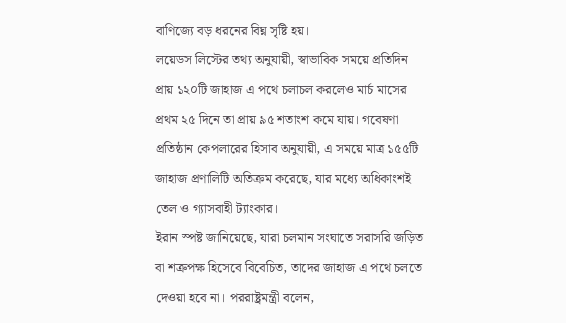বাণিজ্যে বড় ধরনের বিঘ্ন সৃষ্টি হয়।
লয়েডস লিস্টের তথ্য অনুযায়ী, স্বাভাবিক সময়ে প্রতিদিন প্রায় ১২০টি জাহাজ এ পথে চলাচল করলেও মার্চ মাসের প্রথম ২৫ দিনে তা প্রায় ৯৫ শতাংশ কমে যায়। গবেষণা প্রতিষ্ঠান কেপলারের হিসাব অনুযায়ী, এ সময়ে মাত্র ১৫৫টি জাহাজ প্রণালিটি অতিক্রম করেছে, যার মধ্যে অধিকাংশই তেল ও গ্যাসবাহী ট্যাংকার।
ইরান স্পষ্ট জানিয়েছে, যারা চলমান সংঘাতে সরাসরি জড়িত বা শত্রুপক্ষ হিসেবে বিবেচিত, তাদের জাহাজ এ পথে চলতে দেওয়া হবে না। পররাষ্ট্রমন্ত্রী বলেন,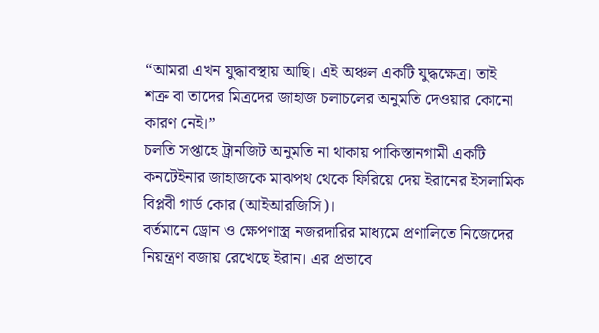“আমরা এখন যুদ্ধাবস্থায় আছি। এই অঞ্চল একটি যুদ্ধক্ষেত্র। তাই শত্রু বা তাদের মিত্রদের জাহাজ চলাচলের অনুমতি দেওয়ার কোনো কারণ নেই।”
চলতি সপ্তাহে ট্রানজিট অনুমতি না থাকায় পাকিস্তানগামী একটি কনটেইনার জাহাজকে মাঝপথ থেকে ফিরিয়ে দেয় ইরানের ইসলামিক বিপ্লবী গার্ড কোর (আইআরজিসি)।
বর্তমানে ড্রোন ও ক্ষেপণাস্ত্র নজরদারির মাধ্যমে প্রণালিতে নিজেদের নিয়ন্ত্রণ বজায় রেখেছে ইরান। এর প্রভাবে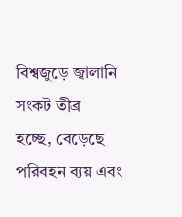বিশ্বজুড়ে জ্বালানি সংকট তীব্র হচ্ছে, বেড়েছে পরিবহন ব্যয় এবং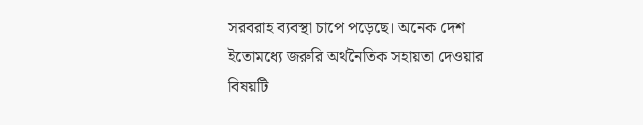সরবরাহ ব্যবস্থা চাপে পড়েছে। অনেক দেশ ইতোমধ্যে জরুরি অর্থনৈতিক সহায়তা দেওয়ার বিষয়টি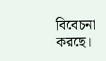বিবেচনা করছে।